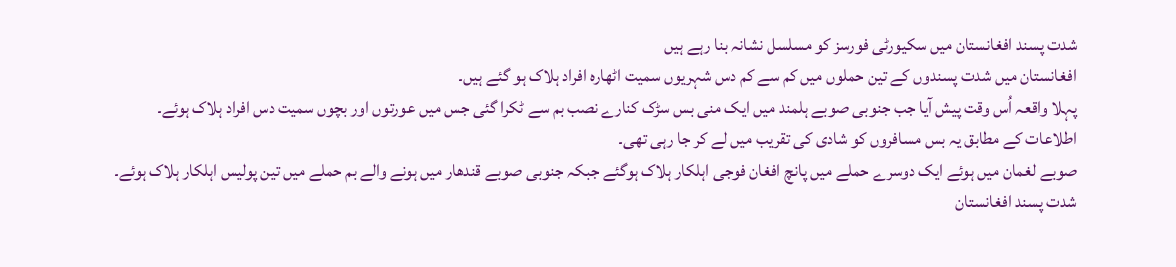شدت پسند افغانستان میں سکیورٹی فورسز کو مسلسل نشانہ بنا رہے ہیں
افغانستان میں شدت پسندوں کے تین حملوں میں کم سے کم دس شہریوں سمیت اٹھارہ افراد ہلاک ہو گئے ہیں۔
پہلا واقعہ اُس وقت پیش آیا جب جنوبی صوبے ہلمند میں ایک منی بس سڑک کنارے نصب بم سے ٹکرا گئی جس میں عورتوں اور بچوں سمیت دس افراد ہلاک ہوئے۔
اطلاعات کے مطابق یہ بس مسافروں کو شادی کی تقریب میں لے کر جا رہی تھی۔
صوبے لغمان میں ہوئے ایک دوسرے حملے میں پانچ افغان فوجی اہلکار ہلاک ہوگئے جبکہ جنوبی صوبے قندھار میں ہونے والے بم حملے میں تین پولیس اہلکار ہلاک ہوئے۔
شدت پسند افغانستان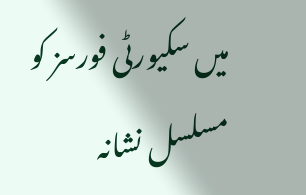میں سکیورٹی فورسز کو مسلسل نشانہ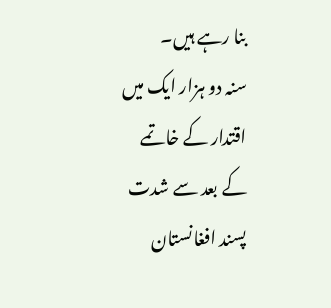بنا رہے ہیں۔
سنہ دو ہزار ایک میں اقتدار کے خاتمے کے بعد سے شدت پسند افغانستان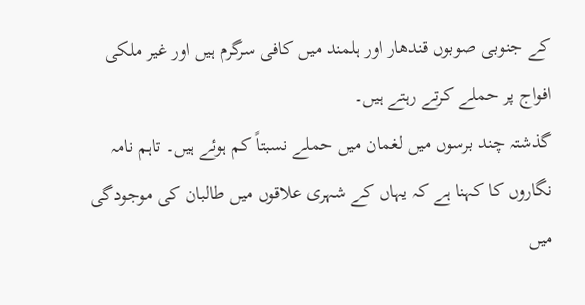کے جنوبی صوبوں قندھار اور ہلمند میں کافی سرگرم ہیں اور غیر ملکی افواج پر حملے کرتے رہتے ہیں۔
گذشتہ چند برسوں میں لغمان میں حملے نسبتاً کم ہوئے ہیں۔ تاہم نامہ نگاروں کا کہنا ہے کہ یہاں کے شہری علاقوں میں طالبان کی موجودگی میں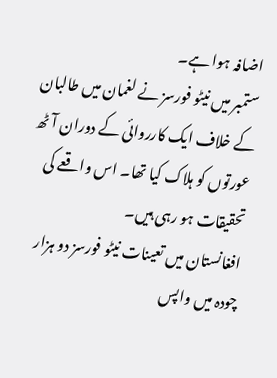اضافہ ہوا ہے۔
ستمبر میں نیٹو فورسز نے لغمان میں طالبان کے خلاف ایک کارروائی کے دوران آٹھ عورتوں کو ہلاک کیا تھا۔ اس واقعے کی تحقیقات ہو رہی ہیں۔
افغانستان میں تعینات نیٹو فورسز دو ہزار چودہ میں واپس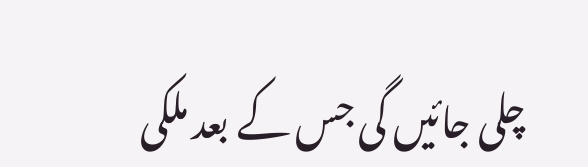چلی جائیں گی جس کے بعد ملکی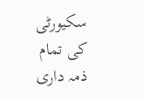سکیورٹی کی تمام ذمہ داری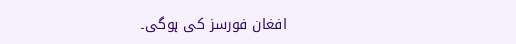افغان فورسز کی ہوگی۔